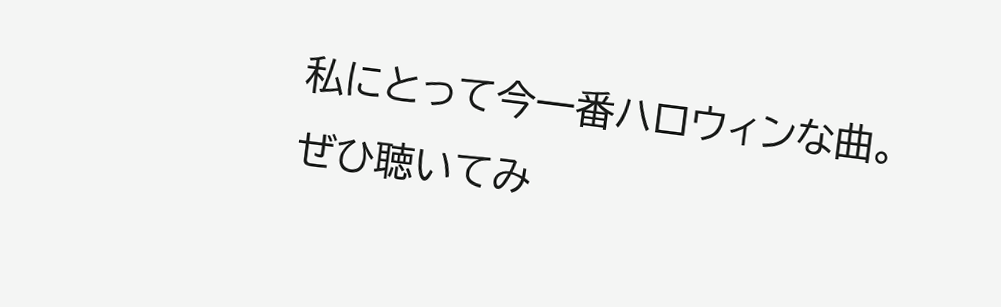私にとって今一番ハロウィンな曲。
ぜひ聴いてみ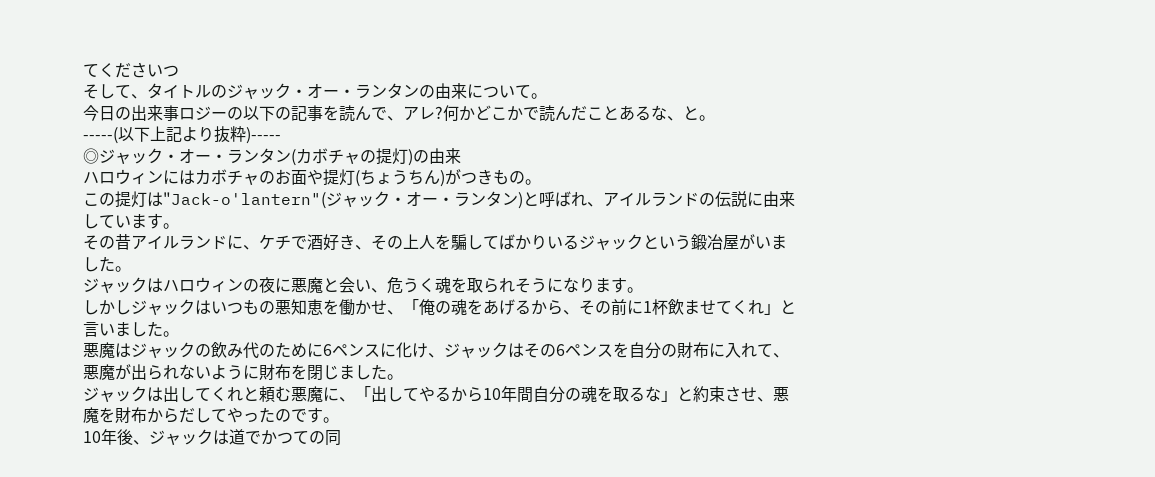てくださいつ
そして、タイトルのジャック・オー・ランタンの由来について。
今日の出来事ロジーの以下の記事を読んで、アレ?何かどこかで読んだことあるな、と。
-----(以下上記より抜粋)-----
◎ジャック・オー・ランタン(カボチャの提灯)の由来
ハロウィンにはカボチャのお面や提灯(ちょうちん)がつきもの。
この提灯は"Jack-o'lantern"(ジャック・オー・ランタン)と呼ばれ、アイルランドの伝説に由来しています。
その昔アイルランドに、ケチで酒好き、その上人を騙してばかりいるジャックという鍛冶屋がいました。
ジャックはハロウィンの夜に悪魔と会い、危うく魂を取られそうになります。
しかしジャックはいつもの悪知恵を働かせ、「俺の魂をあげるから、その前に1杯飲ませてくれ」と言いました。
悪魔はジャックの飲み代のために6ペンスに化け、ジャックはその6ペンスを自分の財布に入れて、悪魔が出られないように財布を閉じました。
ジャックは出してくれと頼む悪魔に、「出してやるから10年間自分の魂を取るな」と約束させ、悪魔を財布からだしてやったのです。
10年後、ジャックは道でかつての同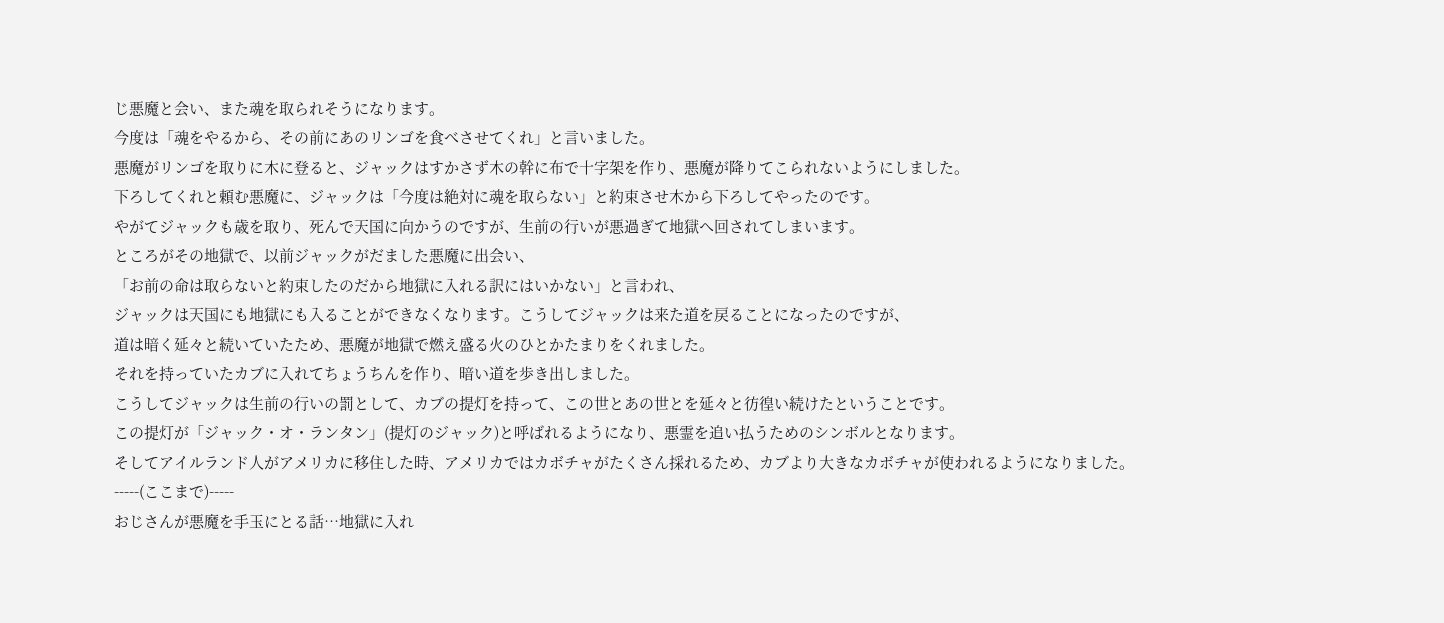じ悪魔と会い、また魂を取られそうになります。
今度は「魂をやるから、その前にあのリンゴを食べさせてくれ」と言いました。
悪魔がリンゴを取りに木に登ると、ジャックはすかさず木の幹に布で十字架を作り、悪魔が降りてこられないようにしました。
下ろしてくれと頼む悪魔に、ジャックは「今度は絶対に魂を取らない」と約束させ木から下ろしてやったのです。
やがてジャックも歳を取り、死んで天国に向かうのですが、生前の行いが悪過ぎて地獄へ回されてしまいます。
ところがその地獄で、以前ジャックがだました悪魔に出会い、
「お前の命は取らないと約束したのだから地獄に入れる訳にはいかない」と言われ、
ジャックは天国にも地獄にも入ることができなくなります。こうしてジャックは来た道を戻ることになったのですが、
道は暗く延々と続いていたため、悪魔が地獄で燃え盛る火のひとかたまりをくれました。
それを持っていたカブに入れてちょうちんを作り、暗い道を歩き出しました。
こうしてジャックは生前の行いの罰として、カブの提灯を持って、この世とあの世とを延々と彷徨い続けたということです。
この提灯が「ジャック・オ・ランタン」(提灯のジャック)と呼ばれるようになり、悪霊を追い払うためのシンボルとなります。
そしてアイルランド人がアメリカに移住した時、アメリカではカボチャがたくさん採れるため、カブより大きなカボチャが使われるようになりました。
-----(ここまで)-----
おじさんが悪魔を手玉にとる話…地獄に入れ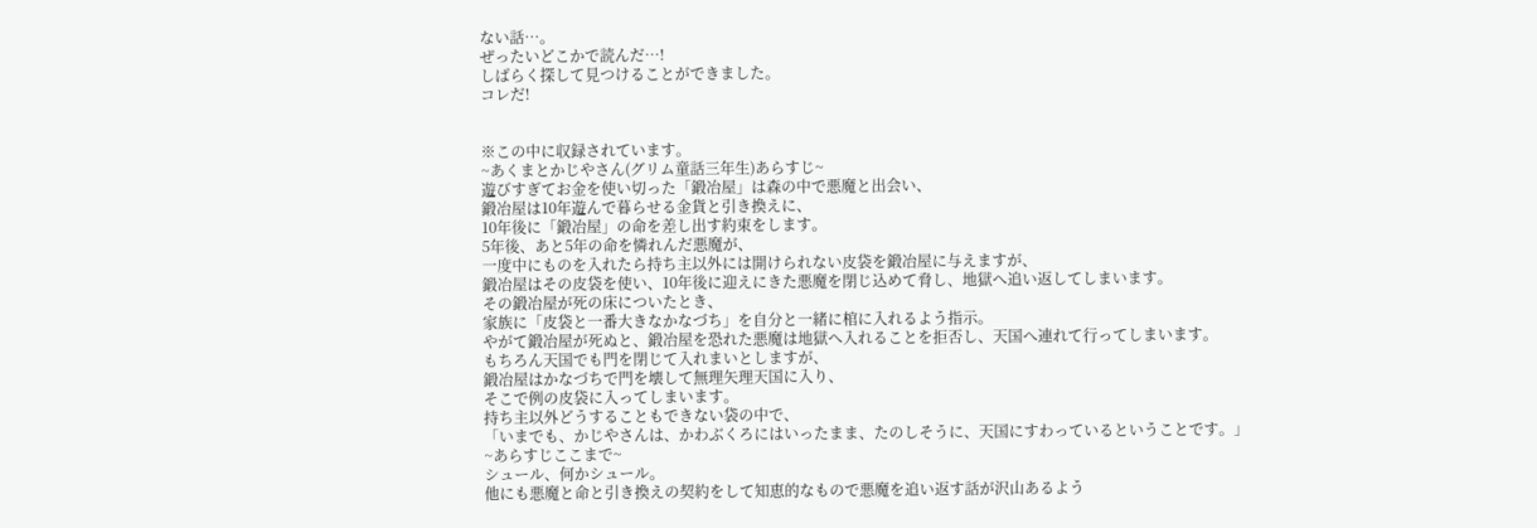ない話…。
ぜったいどこかで読んだ…!
しばらく探して見つけることができました。
コレだ!


※この中に収録されています。
~あくまとかじやさん(グリム童話三年生)あらすじ~
遊びすぎてお金を使い切った「鍛冶屋」は森の中で悪魔と出会い、
鍛冶屋は10年遊んで暮らせる金貨と引き換えに、
10年後に「鍛冶屋」の命を差し出す約束をします。
5年後、あと5年の命を憐れんだ悪魔が、
一度中にものを入れたら持ち主以外には開けられない皮袋を鍛冶屋に与えますが、
鍛冶屋はその皮袋を使い、10年後に迎えにきた悪魔を閉じ込めて脅し、地獄へ追い返してしまいます。
その鍛冶屋が死の床についたとき、
家族に「皮袋と一番大きなかなづち」を自分と一緒に棺に入れるよう指示。
やがて鍛冶屋が死ぬと、鍛冶屋を恐れた悪魔は地獄へ入れることを拒否し、天国へ連れて行ってしまいます。
もちろん天国でも門を閉じて入れまいとしますが、
鍛冶屋はかなづちで門を壊して無理矢理天国に入り、
そこで例の皮袋に入ってしまいます。
持ち主以外どうすることもできない袋の中で、
「いまでも、かじやさんは、かわぶくろにはいったまま、たのしそうに、天国にすわっているということです。」
~あらすじここまで~
シュール、何かシュール。
他にも悪魔と命と引き換えの契約をして知恵的なもので悪魔を追い返す話が沢山あるよう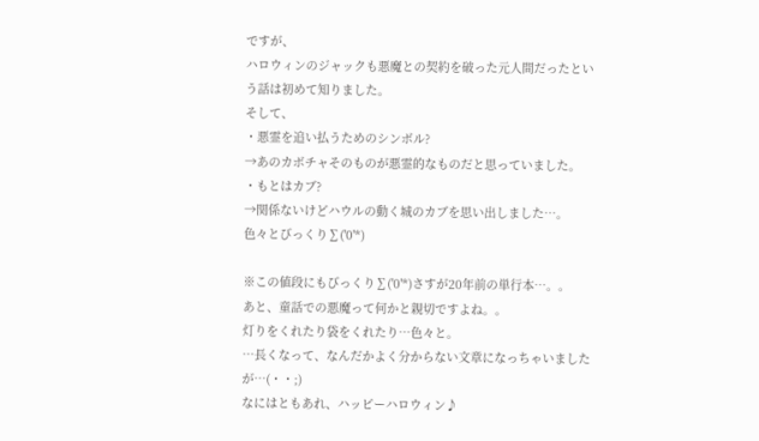ですが、
ハロウィンのジャックも悪魔との契約を破った元人間だったという話は初めて知りました。
そして、
・悪霊を追い払うためのシンボル?
→あのカボチャそのものが悪霊的なものだと思っていました。
・もとはカブ?
→関係ないけどハウルの動く城のカブを思い出しました…。
色々とびっくり∑('0'*)

※この値段にもびっくり∑('0'*)さすが20年前の単行本…。。
あと、童話での悪魔って何かと親切ですよね。。
灯りをくれたり袋をくれたり…色々と。
…長くなって、なんだかよく分からない文章になっちゃいましたが…(・・;)
なにはともあれ、ハッピーハロウィン♪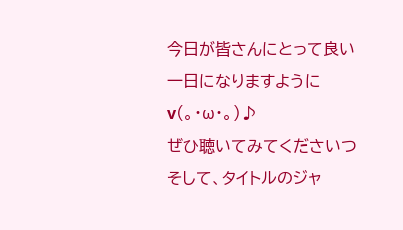今日が皆さんにとって良い一日になりますようにv(。・ω・。)♪
ぜひ聴いてみてくださいつ
そして、タイトルのジャ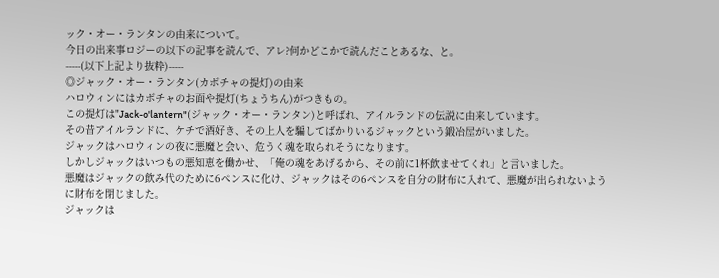ック・オー・ランタンの由来について。
今日の出来事ロジーの以下の記事を読んで、アレ?何かどこかで読んだことあるな、と。
-----(以下上記より抜粋)-----
◎ジャック・オー・ランタン(カボチャの提灯)の由来
ハロウィンにはカボチャのお面や提灯(ちょうちん)がつきもの。
この提灯は"Jack-o'lantern"(ジャック・オー・ランタン)と呼ばれ、アイルランドの伝説に由来しています。
その昔アイルランドに、ケチで酒好き、その上人を騙してばかりいるジャックという鍛冶屋がいました。
ジャックはハロウィンの夜に悪魔と会い、危うく魂を取られそうになります。
しかしジャックはいつもの悪知恵を働かせ、「俺の魂をあげるから、その前に1杯飲ませてくれ」と言いました。
悪魔はジャックの飲み代のために6ペンスに化け、ジャックはその6ペンスを自分の財布に入れて、悪魔が出られないように財布を閉じました。
ジャックは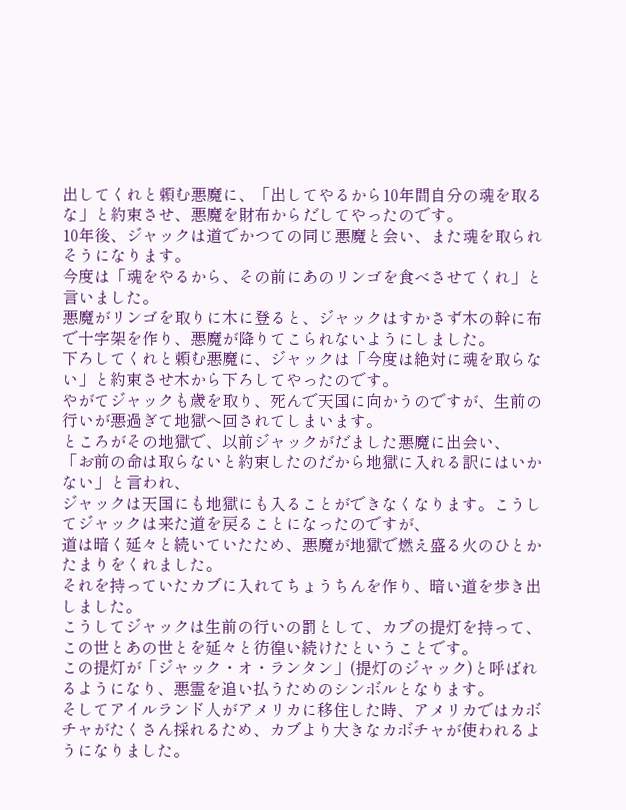出してくれと頼む悪魔に、「出してやるから10年間自分の魂を取るな」と約束させ、悪魔を財布からだしてやったのです。
10年後、ジャックは道でかつての同じ悪魔と会い、また魂を取られそうになります。
今度は「魂をやるから、その前にあのリンゴを食べさせてくれ」と言いました。
悪魔がリンゴを取りに木に登ると、ジャックはすかさず木の幹に布で十字架を作り、悪魔が降りてこられないようにしました。
下ろしてくれと頼む悪魔に、ジャックは「今度は絶対に魂を取らない」と約束させ木から下ろしてやったのです。
やがてジャックも歳を取り、死んで天国に向かうのですが、生前の行いが悪過ぎて地獄へ回されてしまいます。
ところがその地獄で、以前ジャックがだました悪魔に出会い、
「お前の命は取らないと約束したのだから地獄に入れる訳にはいかない」と言われ、
ジャックは天国にも地獄にも入ることができなくなります。こうしてジャックは来た道を戻ることになったのですが、
道は暗く延々と続いていたため、悪魔が地獄で燃え盛る火のひとかたまりをくれました。
それを持っていたカブに入れてちょうちんを作り、暗い道を歩き出しました。
こうしてジャックは生前の行いの罰として、カブの提灯を持って、この世とあの世とを延々と彷徨い続けたということです。
この提灯が「ジャック・オ・ランタン」(提灯のジャック)と呼ばれるようになり、悪霊を追い払うためのシンボルとなります。
そしてアイルランド人がアメリカに移住した時、アメリカではカボチャがたくさん採れるため、カブより大きなカボチャが使われるようになりました。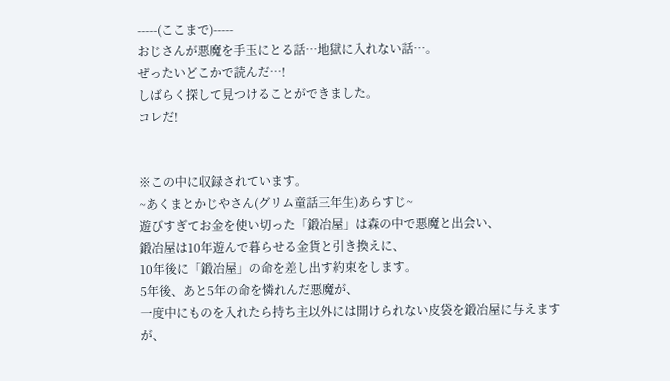-----(ここまで)-----
おじさんが悪魔を手玉にとる話…地獄に入れない話…。
ぜったいどこかで読んだ…!
しばらく探して見つけることができました。
コレだ!


※この中に収録されています。
~あくまとかじやさん(グリム童話三年生)あらすじ~
遊びすぎてお金を使い切った「鍛冶屋」は森の中で悪魔と出会い、
鍛冶屋は10年遊んで暮らせる金貨と引き換えに、
10年後に「鍛冶屋」の命を差し出す約束をします。
5年後、あと5年の命を憐れんだ悪魔が、
一度中にものを入れたら持ち主以外には開けられない皮袋を鍛冶屋に与えますが、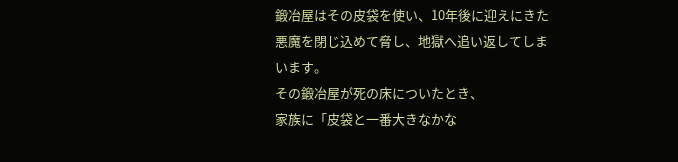鍛冶屋はその皮袋を使い、10年後に迎えにきた悪魔を閉じ込めて脅し、地獄へ追い返してしまいます。
その鍛冶屋が死の床についたとき、
家族に「皮袋と一番大きなかな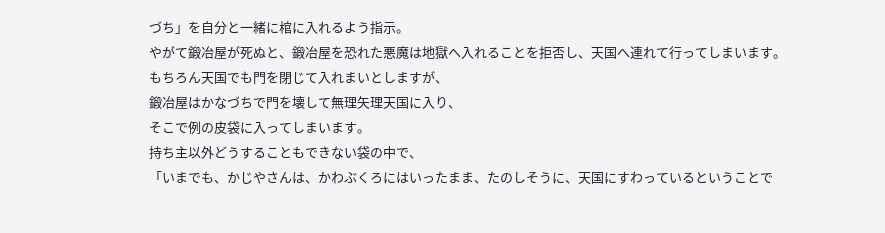づち」を自分と一緒に棺に入れるよう指示。
やがて鍛冶屋が死ぬと、鍛冶屋を恐れた悪魔は地獄へ入れることを拒否し、天国へ連れて行ってしまいます。
もちろん天国でも門を閉じて入れまいとしますが、
鍛冶屋はかなづちで門を壊して無理矢理天国に入り、
そこで例の皮袋に入ってしまいます。
持ち主以外どうすることもできない袋の中で、
「いまでも、かじやさんは、かわぶくろにはいったまま、たのしそうに、天国にすわっているということで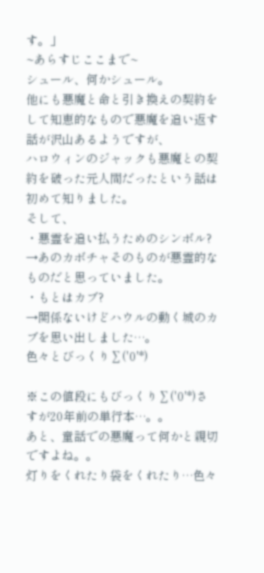す。」
~あらすじここまで~
シュール、何かシュール。
他にも悪魔と命と引き換えの契約をして知恵的なもので悪魔を追い返す話が沢山あるようですが、
ハロウィンのジャックも悪魔との契約を破った元人間だったという話は初めて知りました。
そして、
・悪霊を追い払うためのシンボル?
→あのカボチャそのものが悪霊的なものだと思っていました。
・もとはカブ?
→関係ないけどハウルの動く城のカブを思い出しました…。
色々とびっくり∑('0'*)

※この値段にもびっくり∑('0'*)さすが20年前の単行本…。。
あと、童話での悪魔って何かと親切ですよね。。
灯りをくれたり袋をくれたり…色々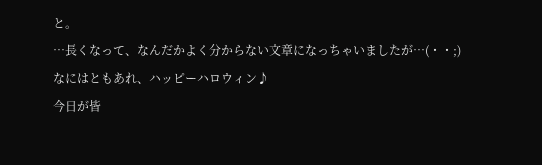と。
…長くなって、なんだかよく分からない文章になっちゃいましたが…(・・;)
なにはともあれ、ハッピーハロウィン♪
今日が皆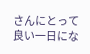さんにとって良い一日にな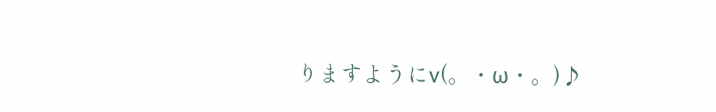りますようにv(。・ω・。)♪